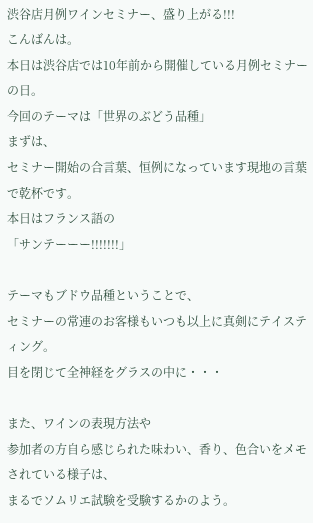渋谷店月例ワインセミナー、盛り上がる!!!
こんばんは。
本日は渋谷店では10年前から開催している月例セミナーの日。
今回のテーマは「世界のぶどう品種」
まずは、
セミナー開始の合言葉、恒例になっています現地の言葉で乾杯です。
本日はフランス語の
「サンテーーー!!!!!!!」

テーマもブドウ品種ということで、
セミナーの常連のお客様もいつも以上に真剣にテイスティング。
目を閉じて全神経をグラスの中に・・・

また、ワインの表現方法や
参加者の方自ら感じられた味わい、香り、色合いをメモされている様子は、
まるでソムリエ試験を受験するかのよう。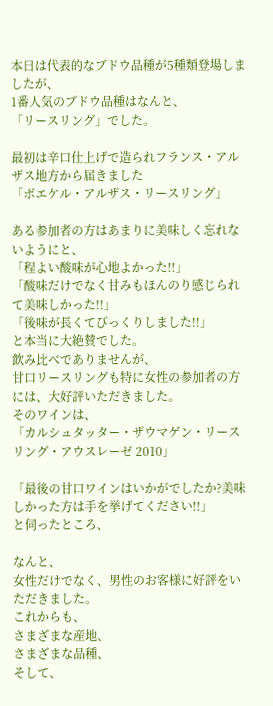本日は代表的なブドウ品種が5種類登場しましたが、
1番人気のブドウ品種はなんと、
「リースリング」でした。

最初は辛口仕上げで造られフランス・アルザス地方から届きました
「ボエケル・アルザス・リースリング」

ある参加者の方はあまりに美味しく忘れないようにと、
「程よい酸味が心地よかった!!」
「酸味だけでなく甘みもほんのり感じられて美味しかった!!」
「後味が長くてびっくりしました!!」
と本当に大絶賛でした。
飲み比べでありませんが、
甘口リースリングも特に女性の参加者の方には、大好評いただきました。
そのワインは、
「カルシュタッター・ザウマゲン・リースリング・アウスレーゼ 2010」

「最後の甘口ワインはいかがでしたか?美味しかった方は手を挙げてください!!」
と伺ったところ、

なんと、
女性だけでなく、男性のお客様に好評をいただきました。
これからも、
さまざまな産地、
さまざまな品種、
そして、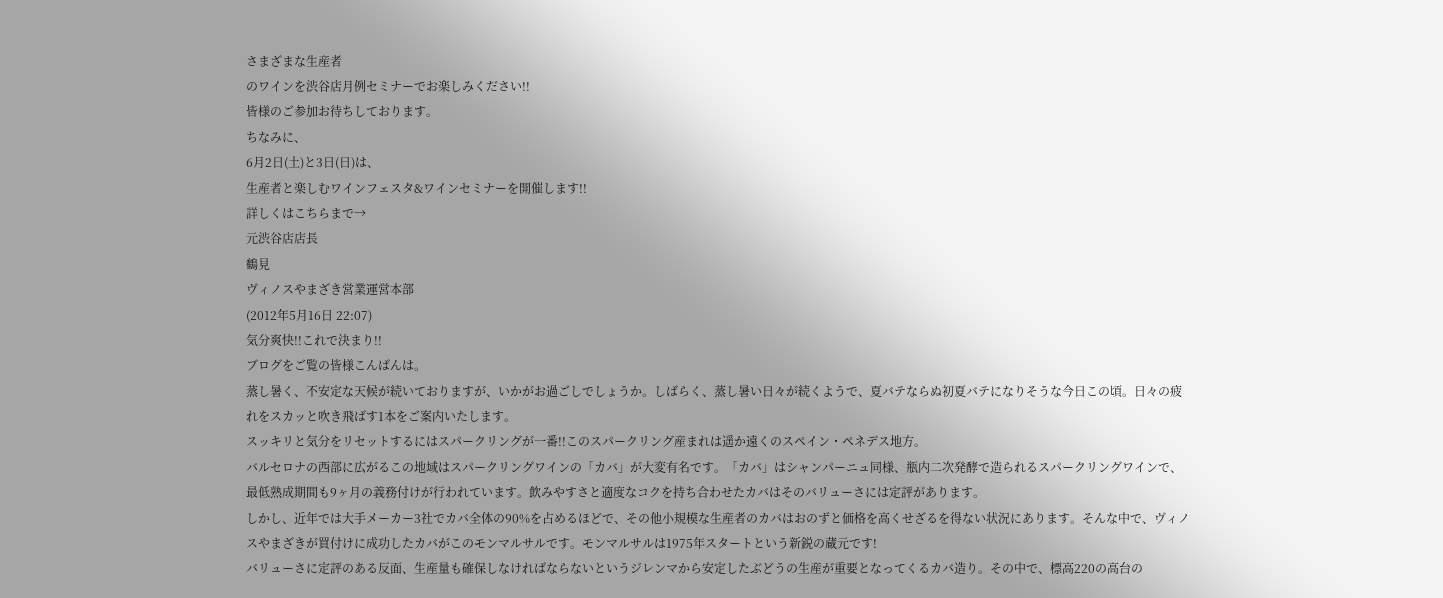さまざまな生産者
のワインを渋谷店月例セミナーでお楽しみください!!
皆様のご参加お待ちしております。
ちなみに、
6月2日(土)と3日(日)は、
生産者と楽しむワインフェスタ&ワインセミナーを開催します!!
詳しくはこちらまで→
元渋谷店店長
鶴見
ヴィノスやまざき営業運営本部
(2012年5月16日 22:07)
気分爽快!!これで決まり!!
ブログをご覧の皆様こんばんは。
蒸し暑く、不安定な天候が続いておりますが、いかがお過ごしでしょうか。しばらく、蒸し暑い日々が続くようで、夏バテならぬ初夏バテになりそうな今日この頃。日々の疲れをスカッと吹き飛ばす1本をご案内いたします。
スッキリと気分をリセットするにはスパークリングが一番!!このスパークリング産まれは遥か遠くのスペイン・ペネデス地方。
バルセロナの西部に広がるこの地域はスパークリングワインの「カバ」が大変有名です。「カバ」はシャンパーニュ同様、瓶内二次発酵で造られるスパークリングワインで、最低熟成期間も9ヶ月の義務付けが行われています。飲みやすさと適度なコクを持ち合わせたカバはそのバリューさには定評があります。
しかし、近年では大手メーカー3社でカバ全体の90%を占めるほどで、その他小規模な生産者のカバはおのずと価格を高くせざるを得ない状況にあります。そんな中で、ヴィノスやまざきが買付けに成功したカバがこのモンマルサルです。モンマルサルは1975年スタートという新鋭の蔵元です!
バリューさに定評のある反面、生産量も確保しなければならないというジレンマから安定したぶどうの生産が重要となってくるカバ造り。その中で、標高220の高台の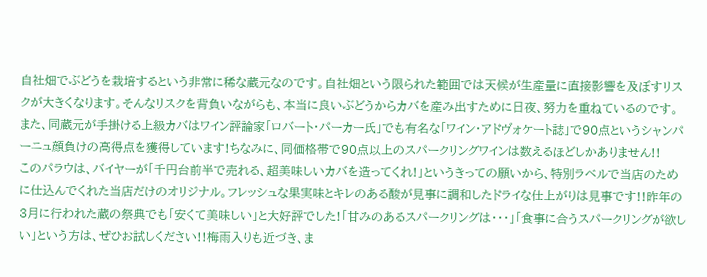自社畑でぶどうを栽培するという非常に稀な蔵元なのです。自社畑という限られた範囲では天候が生産量に直接影響を及ぼすリスクが大きくなります。そんなリスクを背負いながらも、本当に良いぶどうからカバを産み出すために日夜、努力を重ねているのです。
また、同蔵元が手掛ける上級カバはワイン評論家「ロバート・パーカー氏」でも有名な「ワイン・アドヴォケート誌」で90点というシャンパーニュ顔負けの高得点を獲得しています!ちなみに、同価格帯で90点以上のスパークリングワインは数えるほどしかありません!!
このパラウは、バイヤーが「千円台前半で売れる、超美味しいカバを造ってくれ!」というきっての願いから、特別ラベルで当店のために仕込んでくれた当店だけのオリジナル。フレッシュな果実味とキレのある酸が見事に調和したドライな仕上がりは見事です!!昨年の3月に行われた蔵の祭典でも「安くて美味しい」と大好評でした!「甘みのあるスパークリングは・・・」「食事に合うスパークリングが欲しい」という方は、ぜひお試しください!!梅雨入りも近づき、ま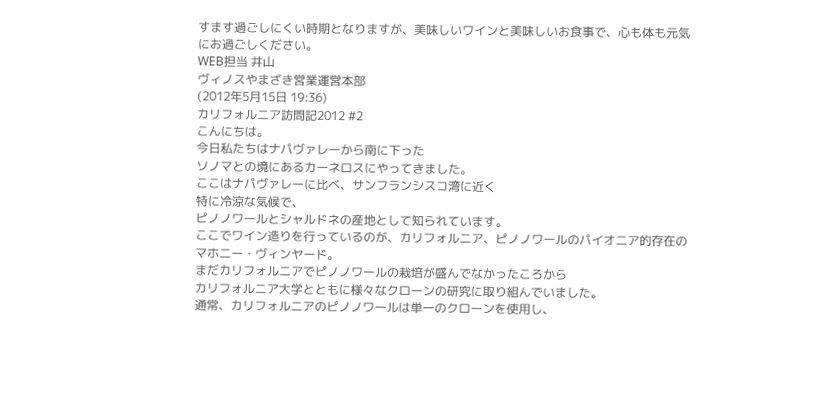すます過ごしにくい時期となりますが、美味しいワインと美味しいお食事で、心も体も元気にお過ごしください。
WEB担当 井山
ヴィノスやまざき営業運営本部
(2012年5月15日 19:36)
カリフォルニア訪問記2012 #2
こんにちは。
今日私たちはナパヴァレーから南に下った
ソノマとの境にあるカーネロスにやってきました。
ここはナパヴァレーに比べ、サンフランシスコ湾に近く
特に冷涼な気候で、
ピノノワールとシャルドネの産地として知られています。
ここでワイン造りを行っているのが、カリフォルニア、ピノノワールのパイオニア的存在の
マホニー・ヴィンヤード。
まだカリフォルニアでピノノワールの栽培が盛んでなかったころから
カリフォルニア大学とともに様々なクローンの研究に取り組んでいました。
通常、カリフォルニアのピノノワールは単一のクローンを使用し、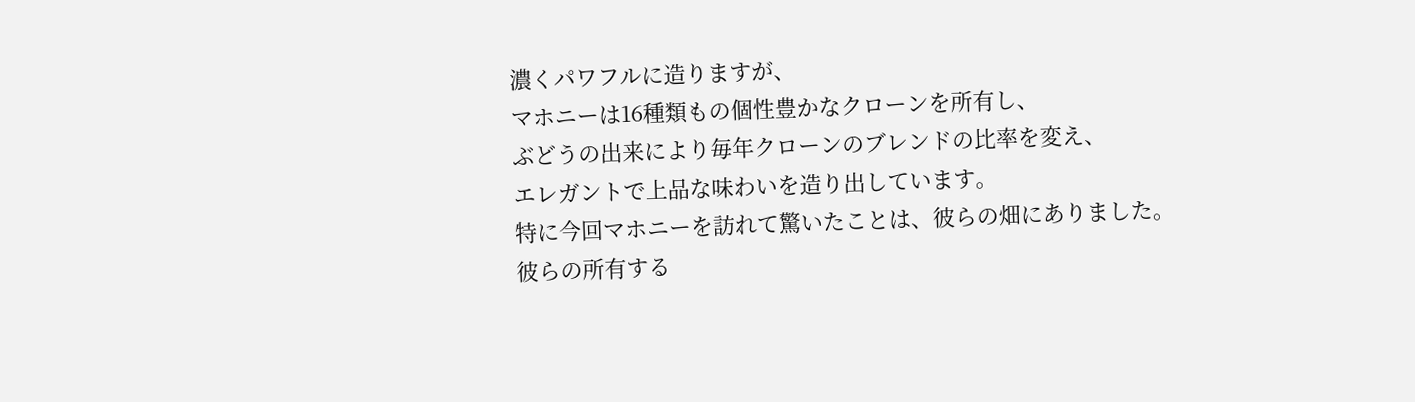濃くパワフルに造りますが、
マホニーは16種類もの個性豊かなクローンを所有し、
ぶどうの出来により毎年クローンのブレンドの比率を変え、
エレガントで上品な味わいを造り出しています。
特に今回マホニーを訪れて驚いたことは、彼らの畑にありました。
彼らの所有する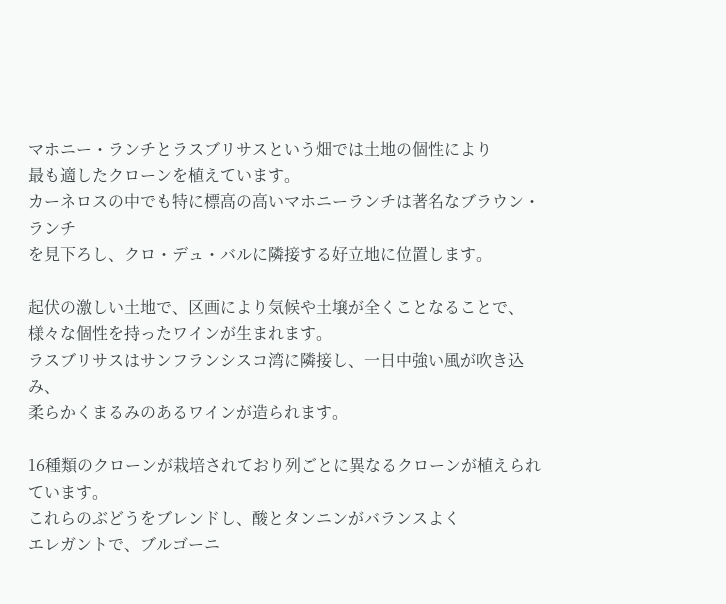マホニー・ランチとラスブリサスという畑では土地の個性により
最も適したクローンを植えています。
カーネロスの中でも特に標高の高いマホニーランチは著名なブラウン・ランチ
を見下ろし、クロ・デュ・バルに隣接する好立地に位置します。

起伏の激しい土地で、区画により気候や土壌が全くことなることで、
様々な個性を持ったワインが生まれます。
ラスブリサスはサンフランシスコ湾に隣接し、一日中強い風が吹き込み、
柔らかくまるみのあるワインが造られます。

16種類のクローンが栽培されており列ごとに異なるクローンが植えられています。
これらのぶどうをブレンドし、酸とタンニンがバランスよく
エレガントで、ブルゴーニ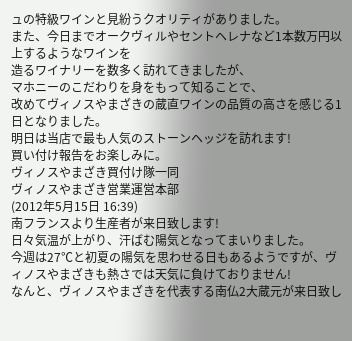ュの特級ワインと見紛うクオリティがありました。
また、今日までオークヴィルやセントヘレナなど1本数万円以上するようなワインを
造るワイナリーを数多く訪れてきましたが、
マホニーのこだわりを身をもって知ることで、
改めてヴィノスやまざきの蔵直ワインの品質の高さを感じる1日となりました。
明日は当店で最も人気のストーンヘッジを訪れます!
買い付け報告をお楽しみに。
ヴィノスやまざき買付け隊一同
ヴィノスやまざき営業運営本部
(2012年5月15日 16:39)
南フランスより生産者が来日致します!
日々気温が上がり、汗ばむ陽気となってまいりました。
今週は27℃と初夏の陽気を思わせる日もあるようですが、ヴィノスやまざきも熱さでは天気に負けておりません!
なんと、ヴィノスやまざきを代表する南仏2大蔵元が来日致し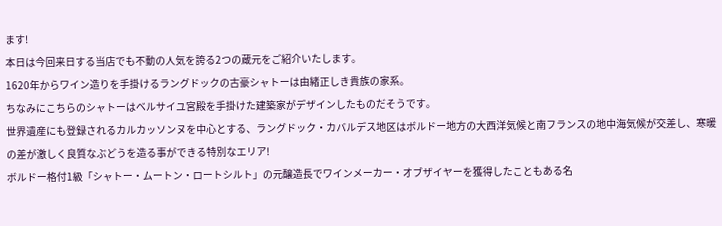ます!
本日は今回来日する当店でも不動の人気を誇る2つの蔵元をご紹介いたします。
1620年からワイン造りを手掛けるラングドックの古豪シャトーは由緒正しき貴族の家系。
ちなみにこちらのシャトーはベルサイユ宮殿を手掛けた建築家がデザインしたものだそうです。
世界遺産にも登録されるカルカッソンヌを中心とする、ラングドック・カバルデス地区はボルドー地方の大西洋気候と南フランスの地中海気候が交差し、寒暖の差が激しく良質なぶどうを造る事ができる特別なエリア!
ボルドー格付1級「シャトー・ムートン・ロートシルト」の元醸造長でワインメーカー・オブザイヤーを獲得したこともある名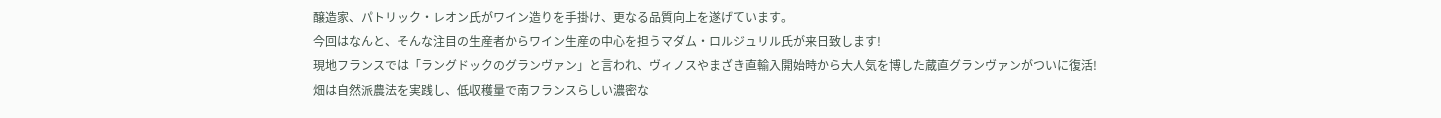醸造家、パトリック・レオン氏がワイン造りを手掛け、更なる品質向上を遂げています。
今回はなんと、そんな注目の生産者からワイン生産の中心を担うマダム・ロルジュリル氏が来日致します!
現地フランスでは「ラングドックのグランヴァン」と言われ、ヴィノスやまざき直輸入開始時から大人気を博した蔵直グランヴァンがついに復活!
畑は自然派農法を実践し、低収穫量で南フランスらしい濃密な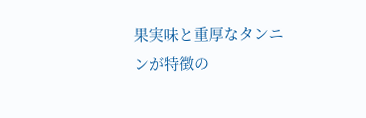果実味と重厚なタンニンが特徴の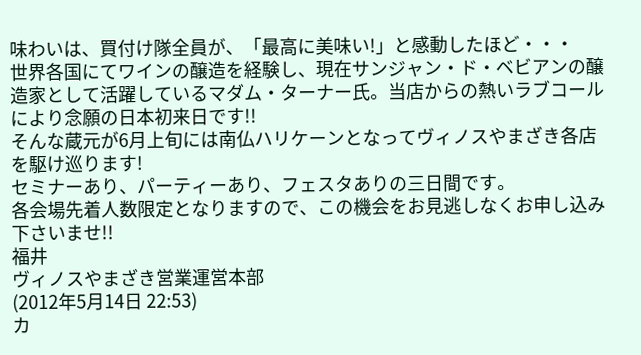味わいは、買付け隊全員が、「最高に美味い!」と感動したほど・・・
世界各国にてワインの醸造を経験し、現在サンジャン・ド・ベビアンの醸造家として活躍しているマダム・ターナー氏。当店からの熱いラブコールにより念願の日本初来日です!!
そんな蔵元が6月上旬には南仏ハリケーンとなってヴィノスやまざき各店を駆け巡ります!
セミナーあり、パーティーあり、フェスタありの三日間です。
各会場先着人数限定となりますので、この機会をお見逃しなくお申し込み下さいませ!!
福井
ヴィノスやまざき営業運営本部
(2012年5月14日 22:53)
カ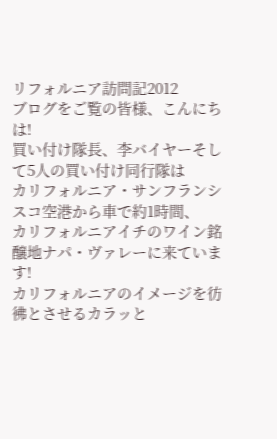リフォルニア訪問記2012
ブログをご覧の皆様、こんにちは!
買い付け隊長、李バイヤーそして5人の買い付け同行隊は
カリフォルニア・サンフランシスコ空港から車で約1時間、
カリフォルニアイチのワイン銘醸地ナパ・ヴァレーに来ています!
カリフォルニアのイメージを彷彿とさせるカラッと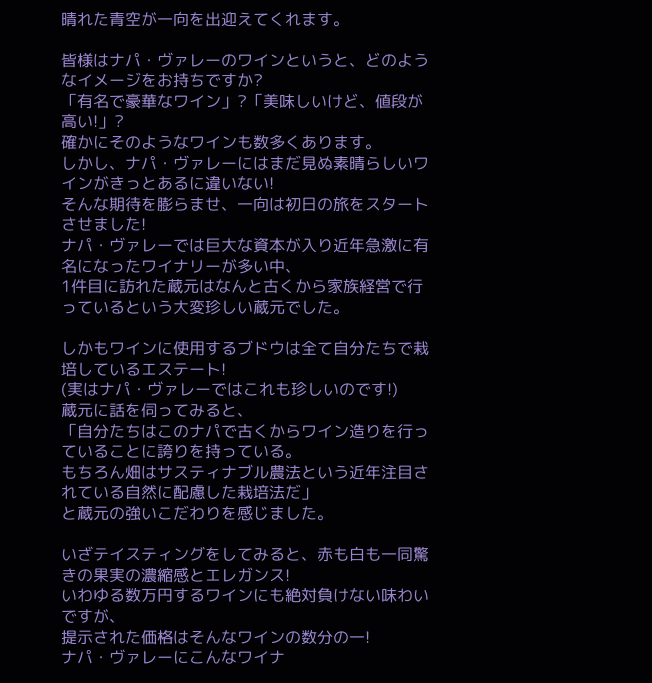晴れた青空が一向を出迎えてくれます。

皆様はナパ・ヴァレーのワインというと、どのようなイメージをお持ちですか?
「有名で豪華なワイン」?「美味しいけど、値段が高い!」?
確かにそのようなワインも数多くあります。
しかし、ナパ・ヴァレーにはまだ見ぬ素晴らしいワインがきっとあるに違いない!
そんな期待を膨らませ、一向は初日の旅をスタートさせました!
ナパ・ヴァレーでは巨大な資本が入り近年急激に有名になったワイナリーが多い中、
1件目に訪れた蔵元はなんと古くから家族経営で行っているという大変珍しい蔵元でした。

しかもワインに使用するブドウは全て自分たちで栽培しているエステート!
(実はナパ・ヴァレーではこれも珍しいのです!)
蔵元に話を伺ってみると、
「自分たちはこのナパで古くからワイン造りを行っていることに誇りを持っている。
もちろん畑はサスティナブル農法という近年注目されている自然に配慮した栽培法だ」
と蔵元の強いこだわりを感じました。

いざテイスティングをしてみると、赤も白も一同驚きの果実の濃縮感とエレガンス!
いわゆる数万円するワインにも絶対負けない味わいですが、
提示された価格はそんなワインの数分の一!
ナパ・ヴァレーにこんなワイナ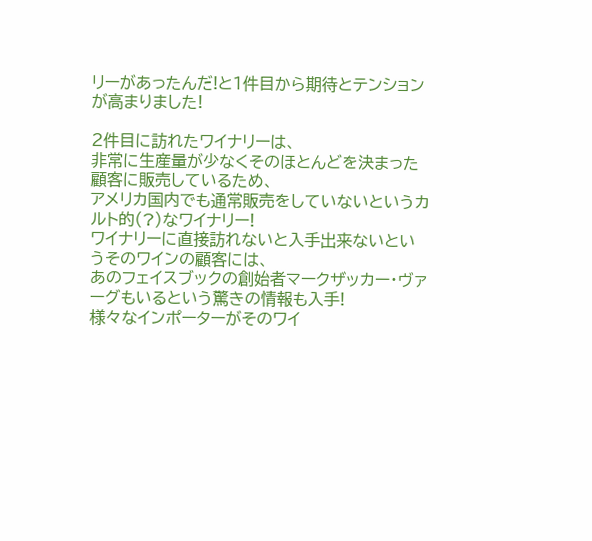リーがあったんだ!と1件目から期待とテンションが高まりました!

2件目に訪れたワイナリーは、
非常に生産量が少なくそのほとんどを決まった顧客に販売しているため、
アメリカ国内でも通常販売をしていないというカルト的(?)なワイナリー!
ワイナリーに直接訪れないと入手出来ないというそのワインの顧客には、
あのフェイスブックの創始者マークザッカー・ヴァーグもいるという驚きの情報も入手!
様々なインポーターがそのワイ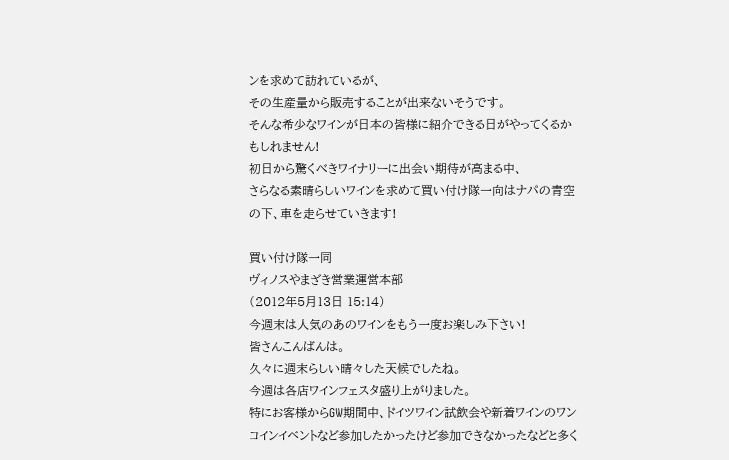ンを求めて訪れているが、
その生産量から販売することが出来ないそうです。
そんな希少なワインが日本の皆様に紹介できる日がやってくるかもしれません!
初日から驚くべきワイナリーに出会い期待が高まる中、
さらなる素晴らしいワインを求めて買い付け隊一向はナパの青空の下、車を走らせていきます!

買い付け隊一同
ヴィノスやまざき営業運営本部
(2012年5月13日 15:14)
今週末は人気のあのワインをもう一度お楽しみ下さい!
皆さんこんばんは。
久々に週末らしい晴々した天候でしたね。
今週は各店ワインフェスタ盛り上がりました。
特にお客様からGW期間中、ドイツワイン試飲会や新着ワインのワンコインイベントなど参加したかったけど参加できなかったなどと多く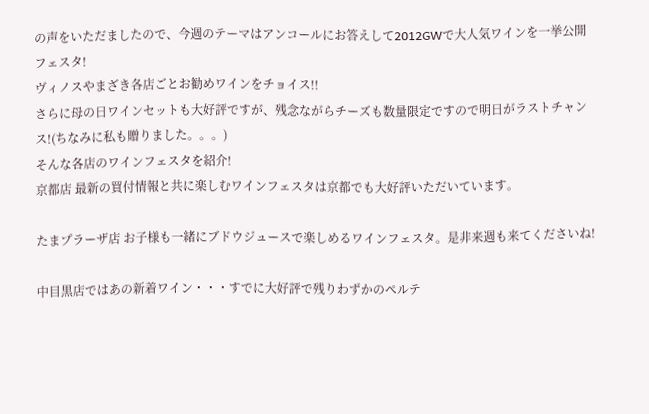の声をいただましたので、今週のテーマはアンコールにお答えして2012GWで大人気ワインを一挙公開フェスタ!
ヴィノスやまざき各店ごとお勧めワインをチョイス!!
さらに母の日ワインセットも大好評ですが、残念ながらチーズも数量限定ですので明日がラストチャンス!(ちなみに私も贈りました。。。)
そんな各店のワインフェスタを紹介!
京都店 最新の買付情報と共に楽しむワインフェスタは京都でも大好評いただいています。

たまプラーザ店 お子様も一緒にブドウジュースで楽しめるワインフェスタ。是非来週も来てくださいね!

中目黒店ではあの新着ワイン・・・すでに大好評で残りわずかのペルテ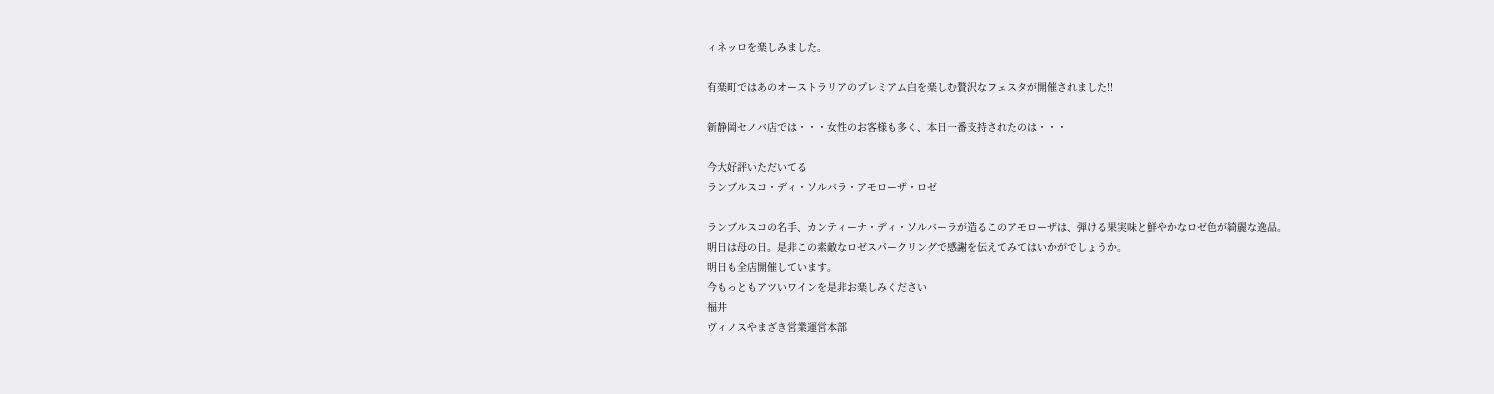ィネッロを楽しみました。

有楽町ではあのオーストラリアのプレミアム白を楽しむ贅沢なフェスタが開催されました!!

新静岡セノバ店では・・・女性のお客様も多く、本日一番支持されたのは・・・

今大好評いただいてる
ランブルスコ・ディ・ソルバラ・アモローザ・ロゼ

ランブルスコの名手、カンティーナ・ディ・ソルバーラが造るこのアモローザは、弾ける果実味と鮮やかなロゼ色が綺麗な逸品。
明日は母の日。是非この素敵なロゼスパークリングで感謝を伝えてみてはいかがでしょうか。
明日も全店開催しています。
今もっともアツいワインを是非お楽しみください
福井
ヴィノスやまざき営業運営本部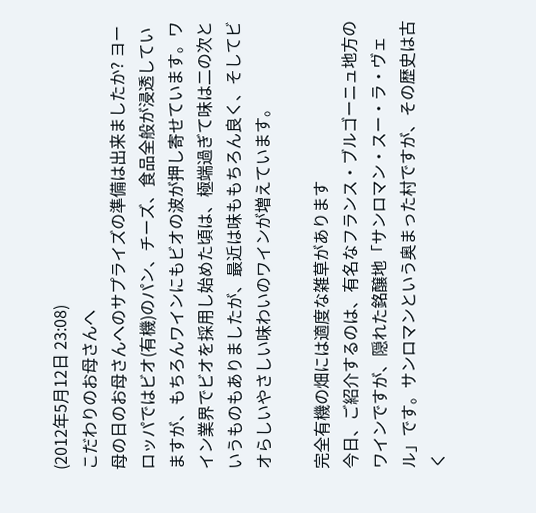(2012年5月12日 23:08)
こだわりのお母さんへ
母の日のお母さんへのサプライズの準備は出来ましたか? ヨーロッパではビオ(有機)のパン、チーズ、食品全般が浸透していますが、もちろんワインにもビオの波が押し寄せています。ワイン業界でビオを採用し始めた頃は、極端過ぎて味は二の次というものもありましたが、最近は味ももちろん良く、そしてビオらしいやさしい味わいのワインが増えています。

完全有機の畑には適度な雑草があります
今日、ご紹介するのは、有名なフランス・ブルゴーニュ地方のワインですが、隠れた銘醸地「サンロマン・スー・ラ・ヴェル」です。サンロマンという奥まった村ですが、その歴史は古く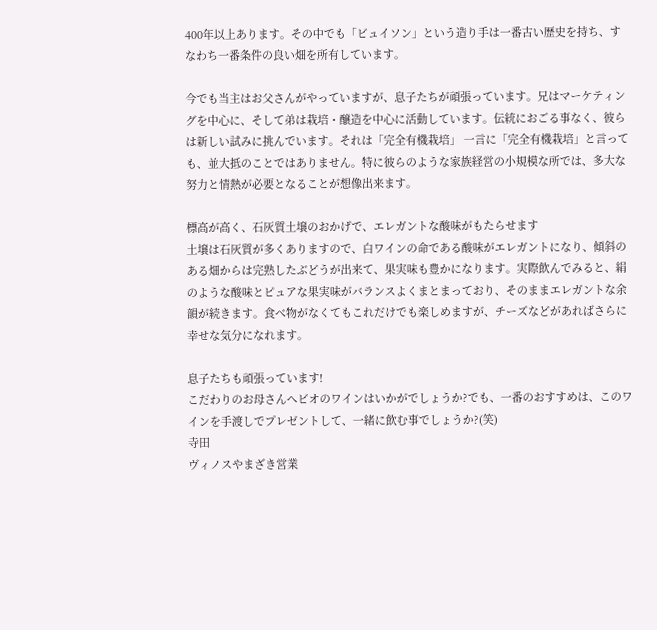400年以上あります。その中でも「ビュイソン」という造り手は一番古い歴史を持ち、すなわち一番条件の良い畑を所有しています。

今でも当主はお父さんがやっていますが、息子たちが頑張っています。兄はマーケティングを中心に、そして弟は栽培・醸造を中心に活動しています。伝統におごる事なく、彼らは新しい試みに挑んでいます。それは「完全有機栽培」 一言に「完全有機栽培」と言っても、並大抵のことではありません。特に彼らのような家族経営の小規模な所では、多大な努力と情熱が必要となることが想像出来ます。

標高が高く、石灰質土壌のおかげで、エレガントな酸味がもたらせます
土壌は石灰質が多くありますので、白ワインの命である酸味がエレガントになり、傾斜のある畑からは完熟したぶどうが出来て、果実味も豊かになります。実際飲んでみると、絹のような酸味とピュアな果実味がバランスよくまとまっており、そのままエレガントな余韻が続きます。食べ物がなくてもこれだけでも楽しめますが、チーズなどがあればさらに幸せな気分になれます。

息子たちも頑張っています!
こだわりのお母さんへビオのワインはいかがでしょうか?でも、一番のおすすめは、このワインを手渡しでプレゼントして、一緒に飲む事でしょうか?(笑)
寺田
ヴィノスやまざき営業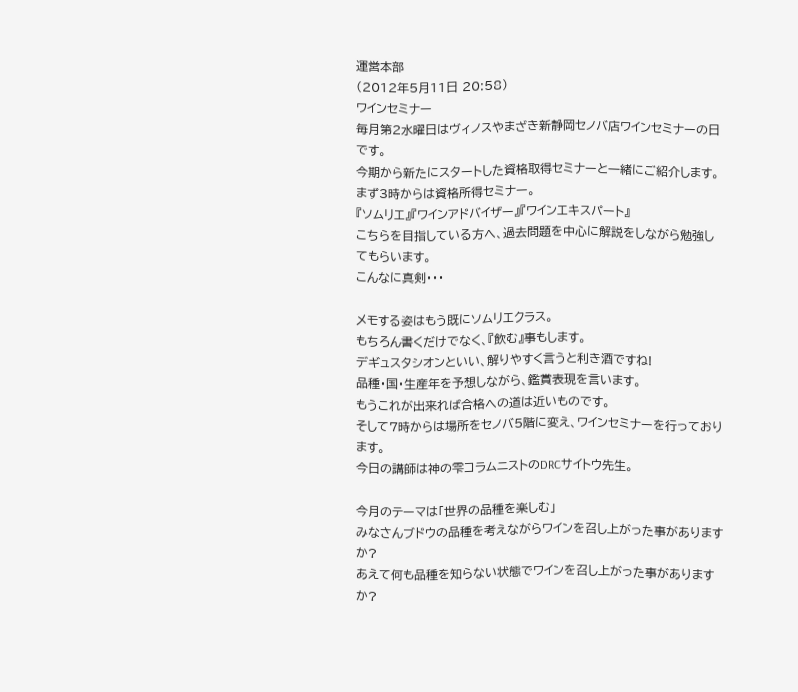運営本部
(2012年5月11日 20:58)
ワインセミナー
毎月第2水曜日はヴィノスやまざき新静岡セノバ店ワインセミナーの日です。
今期から新たにスタートした資格取得セミナーと一緒にご紹介します。
まず3時からは資格所得セミナー。
『ソムリエ』『ワインアドバイザー』『ワインエキスパート』
こちらを目指している方へ、過去問題を中心に解説をしながら勉強してもらいます。
こんなに真剣・・・

メモする姿はもう既にソムリエクラス。
もちろん書くだけでなく、『飲む』事もします。
デギュスタシオンといい、解りやすく言うと利き酒ですね!
品種・国・生産年を予想しながら、鑑賞表現を言います。
もうこれが出来れば合格への道は近いものです。
そして7時からは場所をセノバ5階に変え、ワインセミナーを行っております。
今日の講師は神の雫コラムニストのDRCサイトウ先生。

今月のテーマは「世界の品種を楽しむ」
みなさんブドウの品種を考えながらワインを召し上がった事がありますか?
あえて何も品種を知らない状態でワインを召し上がった事がありますか?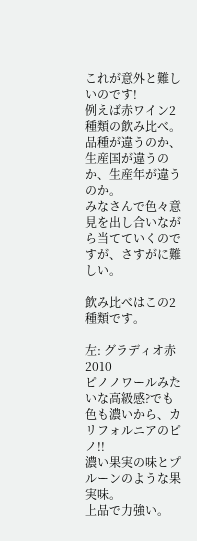これが意外と難しいのです!
例えば赤ワイン2種類の飲み比べ。
品種が違うのか、生産国が違うのか、生産年が違うのか。
みなさんで色々意見を出し合いながら当てていくのですが、さすがに難しい。

飲み比べはこの2種類です。

左: グラディオ赤2010
ピノノワールみたいな高級感?でも色も濃いから、カリフォルニアのピノ!!
濃い果実の味とプルーンのような果実味。
上品で力強い。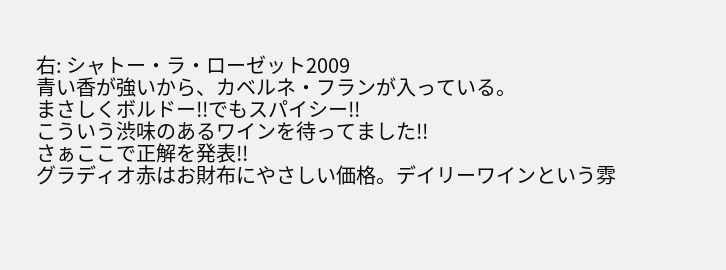右: シャトー・ラ・ローゼット2009
青い香が強いから、カベルネ・フランが入っている。
まさしくボルドー!!でもスパイシー!!
こういう渋味のあるワインを待ってました!!
さぁここで正解を発表!!
グラディオ赤はお財布にやさしい価格。デイリーワインという雰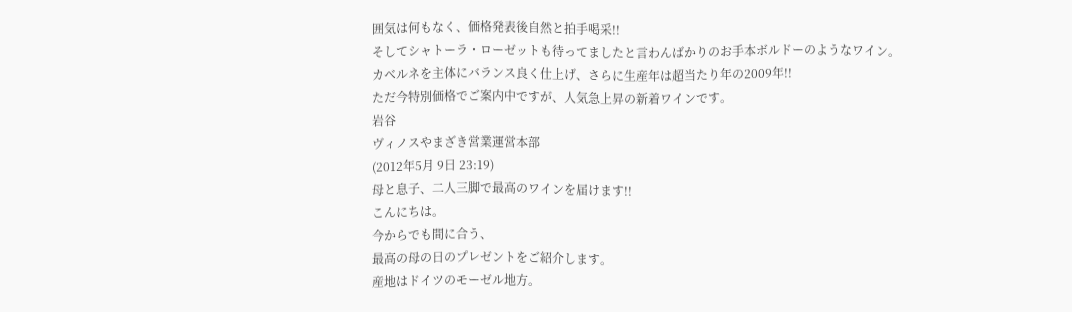囲気は何もなく、価格発表後自然と拍手喝采!!
そしてシャトーラ・ローゼットも待ってましたと言わんばかりのお手本ボルドーのようなワイン。
カベルネを主体にバランス良く仕上げ、さらに生産年は超当たり年の2009年!!
ただ今特別価格でご案内中ですが、人気急上昇の新着ワインです。
岩谷
ヴィノスやまざき営業運営本部
(2012年5月 9日 23:19)
母と息子、二人三脚で最高のワインを届けます!!
こんにちは。
今からでも間に合う、
最高の母の日のプレゼントをご紹介します。
産地はドイツのモーゼル地方。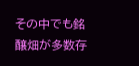その中でも銘醸畑が多数存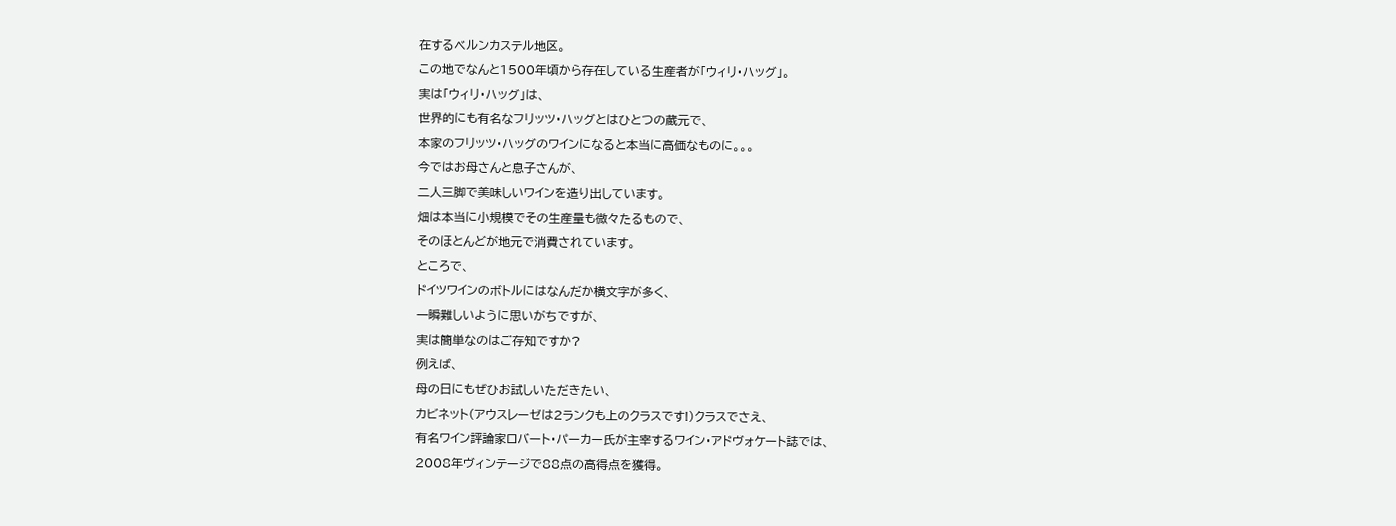在するベルンカステル地区。
この地でなんと1500年頃から存在している生産者が「ウィリ・ハッグ」。
実は「ウィリ・ハッグ」は、
世界的にも有名なフリッツ・ハッグとはひとつの蔵元で、
本家のフリッツ・ハッグのワインになると本当に高価なものに。。。
今ではお母さんと息子さんが、
二人三脚で美味しいワインを造り出しています。
畑は本当に小規模でその生産量も微々たるもので、
そのほとんどが地元で消費されています。
ところで、
ドイツワインのボトルにはなんだか横文字が多く、
一瞬難しいように思いがちですが、
実は簡単なのはご存知ですか?
例えば、
母の日にもぜひお試しいただきたい、
カビネット(アウスレーゼは2ランクも上のクラスです!)クラスでさえ、
有名ワイン評論家ロバート・パーカー氏が主宰するワイン・アドヴォケート誌では、
2008年ヴィンテージで88点の高得点を獲得。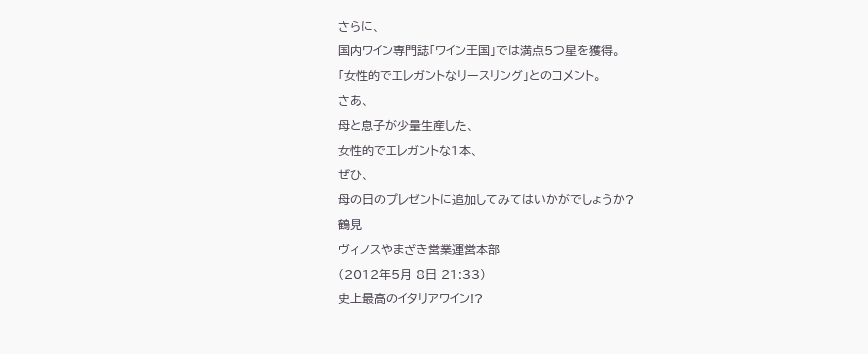さらに、
国内ワイン専門誌「ワイン王国」では満点5つ星を獲得。
「女性的でエレガントなリースリング」とのコメント。
さあ、
母と息子が少量生産した、
女性的でエレガントな1本、
ぜひ、
母の日のプレゼントに追加してみてはいかがでしょうか?
鶴見
ヴィノスやまざき営業運営本部
(2012年5月 8日 21:33)
史上最高のイタリアワイン!?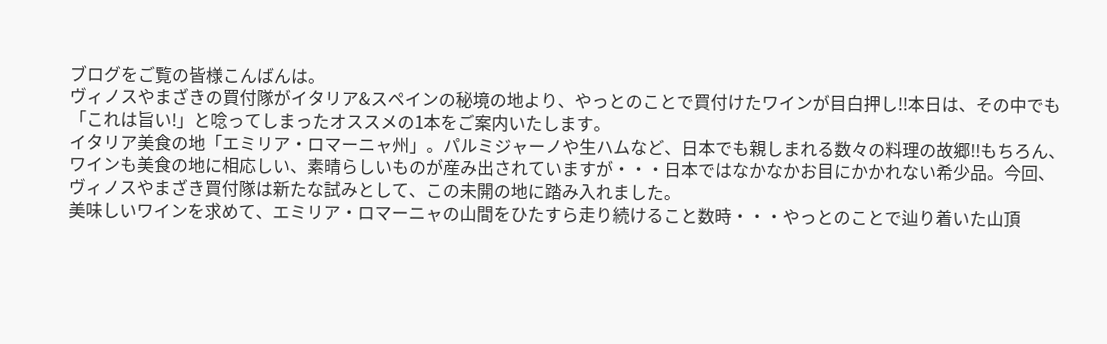ブログをご覧の皆様こんばんは。
ヴィノスやまざきの買付隊がイタリア&スペインの秘境の地より、やっとのことで買付けたワインが目白押し!!本日は、その中でも「これは旨い!」と唸ってしまったオススメの1本をご案内いたします。
イタリア美食の地「エミリア・ロマーニャ州」。パルミジャーノや生ハムなど、日本でも親しまれる数々の料理の故郷!!もちろん、ワインも美食の地に相応しい、素晴らしいものが産み出されていますが・・・日本ではなかなかお目にかかれない希少品。今回、ヴィノスやまざき買付隊は新たな試みとして、この未開の地に踏み入れました。
美味しいワインを求めて、エミリア・ロマーニャの山間をひたすら走り続けること数時・・・やっとのことで辿り着いた山頂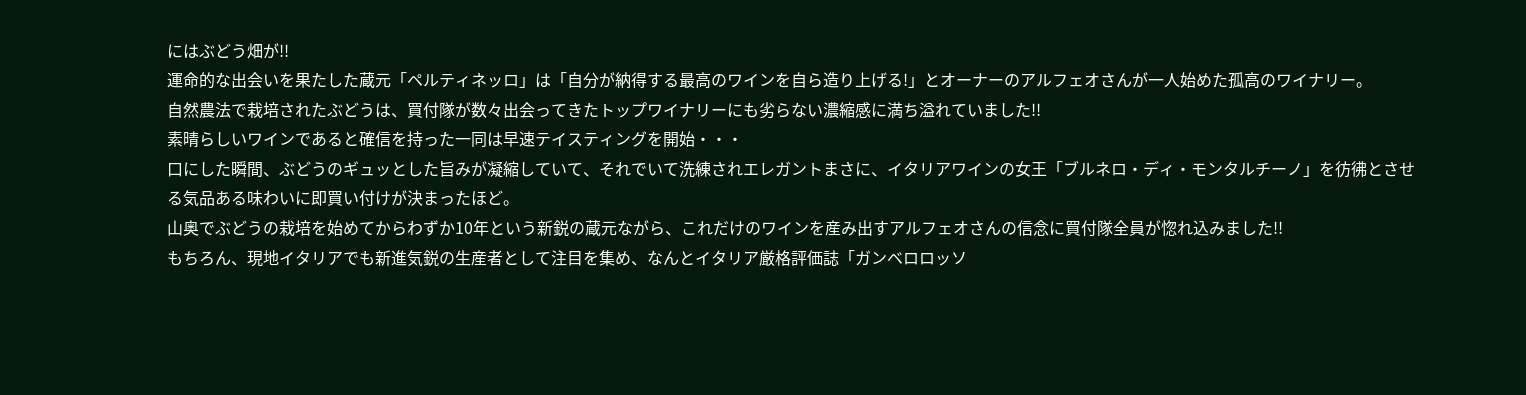にはぶどう畑が!!
運命的な出会いを果たした蔵元「ペルティネッロ」は「自分が納得する最高のワインを自ら造り上げる!」とオーナーのアルフェオさんが一人始めた孤高のワイナリー。
自然農法で栽培されたぶどうは、買付隊が数々出会ってきたトップワイナリーにも劣らない濃縮感に満ち溢れていました!!
素晴らしいワインであると確信を持った一同は早速テイスティングを開始・・・
口にした瞬間、ぶどうのギュッとした旨みが凝縮していて、それでいて洗練されエレガントまさに、イタリアワインの女王「ブルネロ・ディ・モンタルチーノ」を彷彿とさせる気品ある味わいに即買い付けが決まったほど。
山奥でぶどうの栽培を始めてからわずか10年という新鋭の蔵元ながら、これだけのワインを産み出すアルフェオさんの信念に買付隊全員が惚れ込みました!!
もちろん、現地イタリアでも新進気鋭の生産者として注目を集め、なんとイタリア厳格評価誌「ガンベロロッソ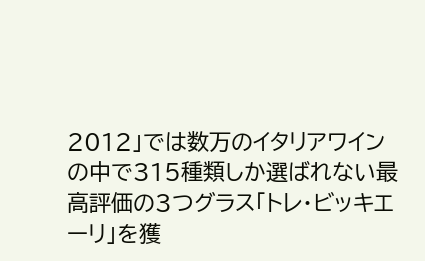2012」では数万のイタリアワインの中で315種類しか選ばれない最高評価の3つグラス「トレ・ビッキエーリ」を獲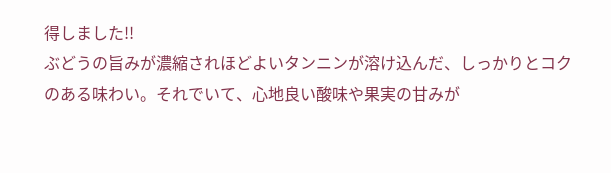得しました!!
ぶどうの旨みが濃縮されほどよいタンニンが溶け込んだ、しっかりとコクのある味わい。それでいて、心地良い酸味や果実の甘みが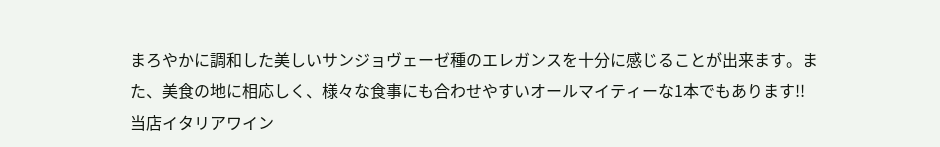まろやかに調和した美しいサンジョヴェーゼ種のエレガンスを十分に感じることが出来ます。また、美食の地に相応しく、様々な食事にも合わせやすいオールマイティーな1本でもあります!!
当店イタリアワイン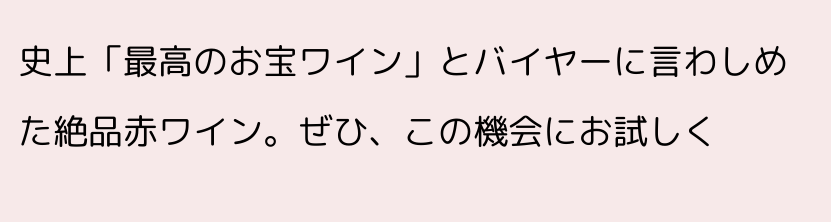史上「最高のお宝ワイン」とバイヤーに言わしめた絶品赤ワイン。ぜひ、この機会にお試しく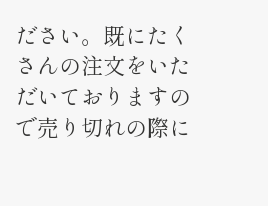ださい。既にたくさんの注文をいただいておりますので売り切れの際に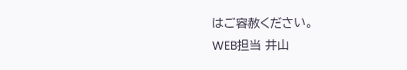はご容赦ください。
WEB担当 井山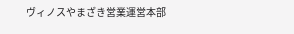ヴィノスやまざき営業運営本部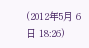(2012年5月 6日 18:26)